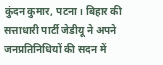कुंदन कुमार, पटना। बिहार की सत्ताधारी पार्टी जेडीयू ने अपने जनप्रतिनिधियों की सदन में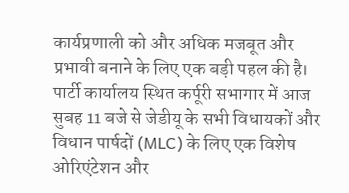कार्यप्रणाली को और अधिक मजबूत और प्रभावी बनाने के लिए एक बड़ी पहल की है। पार्टी कार्यालय स्थित कर्पूरी सभागार में आज सुबह 11 बजे से जेडीयू के सभी विधायकों और विधान पार्षदों (MLC) के लिए एक विशेष ओरिएंटेशन और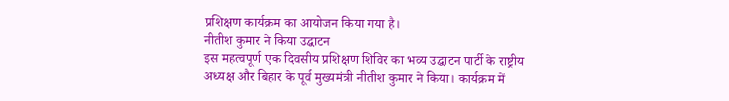प्रशिक्षण कार्यक्रम का आयोजन किया गया है।
नीतीश कुमार ने किया उद्घाटन
इस महत्वपूर्ण एक दिवसीय प्रशिक्षण शिविर का भव्य उद्घाटन पार्टी के राष्ट्रीय अध्यक्ष और बिहार के पूर्व मुख्यमंत्री नीतीश कुमार ने किया। कार्यक्रम में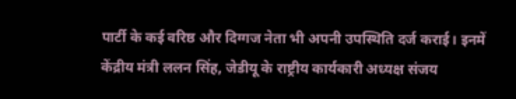पार्टी के कई वरिष्ठ और दिग्गज नेता भी अपनी उपस्थिति दर्ज कराई। इनमें केंद्रीय मंत्री ललन सिंह, जेडीयू के राष्ट्रीय कार्यकारी अध्यक्ष संजय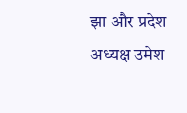झा और प्रदेश अध्यक्ष उमेश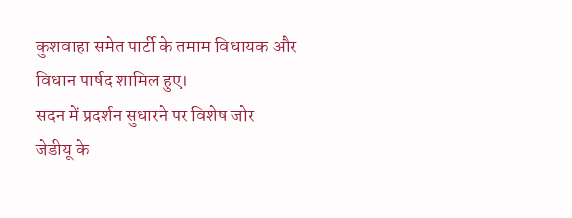कुशवाहा समेत पार्टी के तमाम विधायक और विधान पार्षद शामिल हुए।
सदन में प्रदर्शन सुधारने पर विशेष जोर
जेडीयू के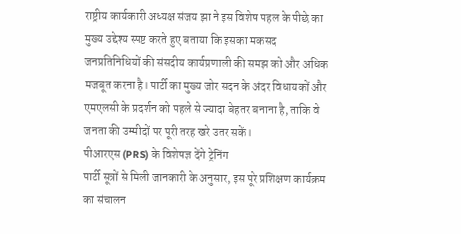राष्ट्रीय कार्यकारी अध्यक्ष संजय झा ने इस विशेष पहल के पीछे का मुख्य उद्देश्य स्पष्ट करते हुए बताया कि इसका मकसद जनप्रतिनिधियों की संसदीय कार्यप्रणाली की समझ को और अधिक मजबूत करना है। पार्टी का मुख्य जोर सदन के अंदर विधायकों और एमएलसी के प्रदर्शन को पहले से ज्यादा बेहतर बनाना है, ताकि वे जनता की उम्मीदों पर पूरी तरह खरे उतर सकें।
पीआरएस (PRS) के विशेषज्ञ देंगे ट्रेनिंग
पार्टी सूत्रों से मिली जानकारी के अनुसार, इस पूरे प्रशिक्षण कार्यक्रम का संचालन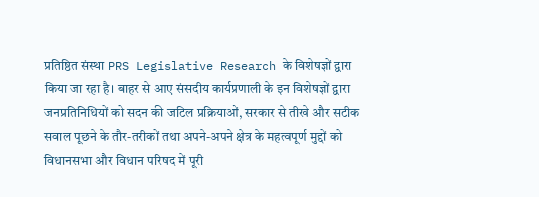प्रतिष्ठित संस्था PRS Legislative Research के विशेषज्ञों द्वारा किया जा रहा है। बाहर से आए संसदीय कार्यप्रणाली के इन विशेषज्ञों द्वारा जनप्रतिनिधियों को सदन की जटिल प्रक्रियाओं, सरकार से तीखे और सटीक सवाल पूछने के तौर-तरीकों तथा अपने-अपने क्षेत्र के महत्वपूर्ण मुद्दों को विधानसभा और विधान परिषद में पूरी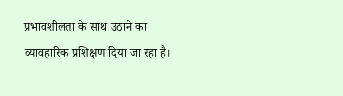प्रभावशीलता के साथ उठाने का व्यावहारिक प्रशिक्षण दिया जा रहा है।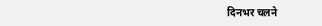दिनभर चलने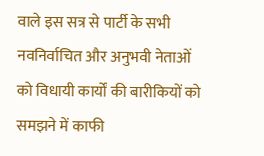वाले इस सत्र से पार्टी के सभी नवनिर्वाचित और अनुभवी नेताओं को विधायी कार्यों की बारीकियों को समझने में काफी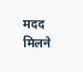मदद मिलने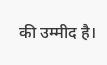की उम्मीद है।